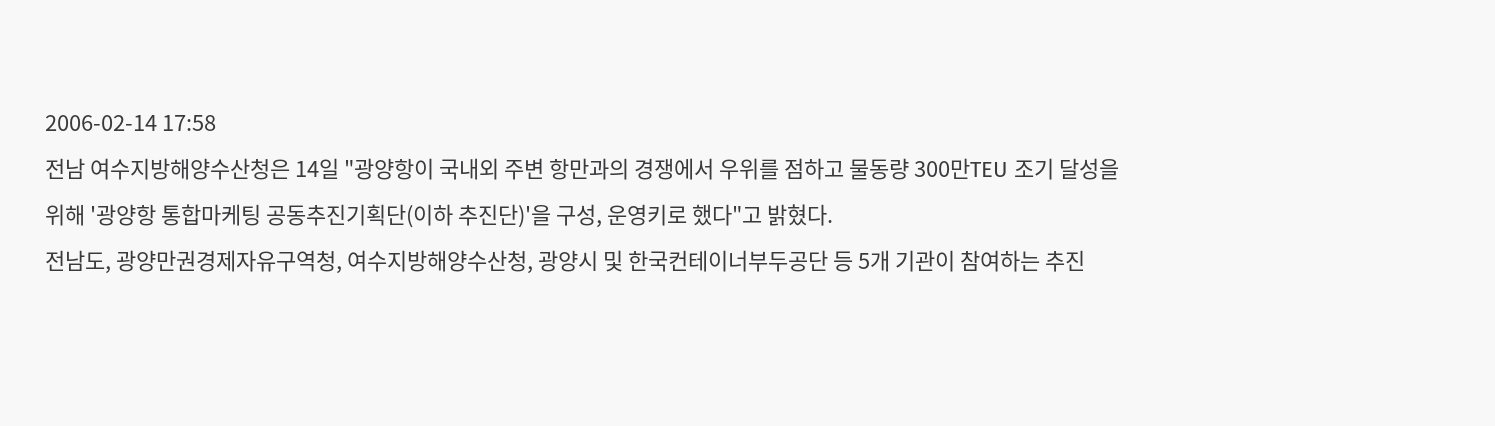2006-02-14 17:58
전남 여수지방해양수산청은 14일 "광양항이 국내외 주변 항만과의 경쟁에서 우위를 점하고 물동량 300만TEU 조기 달성을 위해 '광양항 통합마케팅 공동추진기획단(이하 추진단)'을 구성, 운영키로 했다"고 밝혔다.
전남도, 광양만권경제자유구역청, 여수지방해양수산청, 광양시 및 한국컨테이너부두공단 등 5개 기관이 참여하는 추진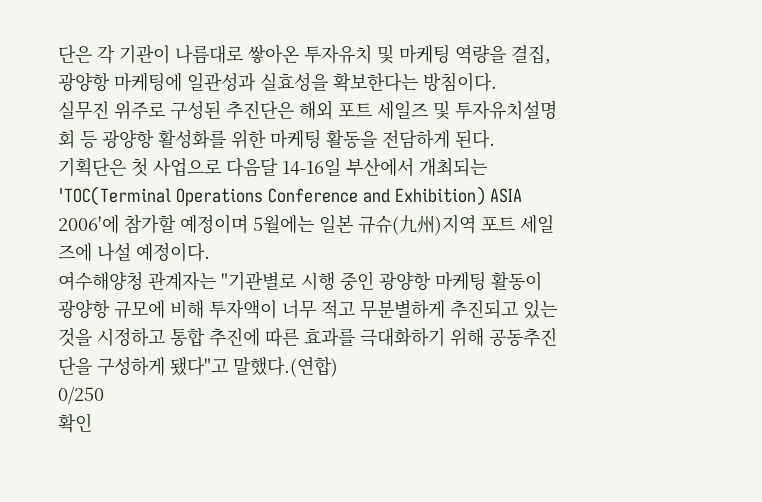단은 각 기관이 나름대로 쌓아온 투자유치 및 마케팅 역량을 결집, 광양항 마케팅에 일관성과 실효성을 확보한다는 방침이다.
실무진 위주로 구성된 추진단은 해외 포트 세일즈 및 투자유치설명회 등 광양항 활성화를 위한 마케팅 활동을 전담하게 된다.
기획단은 첫 사업으로 다음달 14-16일 부산에서 개최되는 'TOC(Terminal Operations Conference and Exhibition) ASIA 2006'에 참가할 예정이며 5월에는 일본 규슈(九州)지역 포트 세일즈에 나설 예정이다.
여수해양청 관계자는 "기관별로 시행 중인 광양항 마케팅 활동이 광양항 규모에 비해 투자액이 너무 적고 무분별하게 추진되고 있는 것을 시정하고 통합 추진에 따른 효과를 극대화하기 위해 공동추진단을 구성하게 됐다"고 말했다.(연합)
0/250
확인